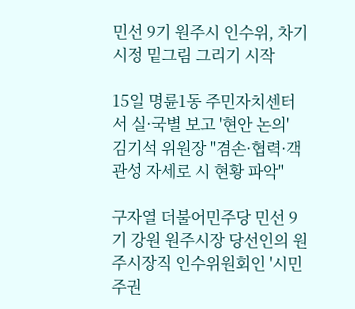민선 9기 원주시 인수위, 차기 시정 밑그림 그리기 시작

15일 명륜1동 주민자치센터서 실·국별 보고 '현안 논의'
김기석 위원장 "겸손·협력·객관성 자세로 시 현황 파악"

구자열 더불어민주당 민선 9기 강원 원주시장 당선인의 원주시장직 인수위원회인 '시민주권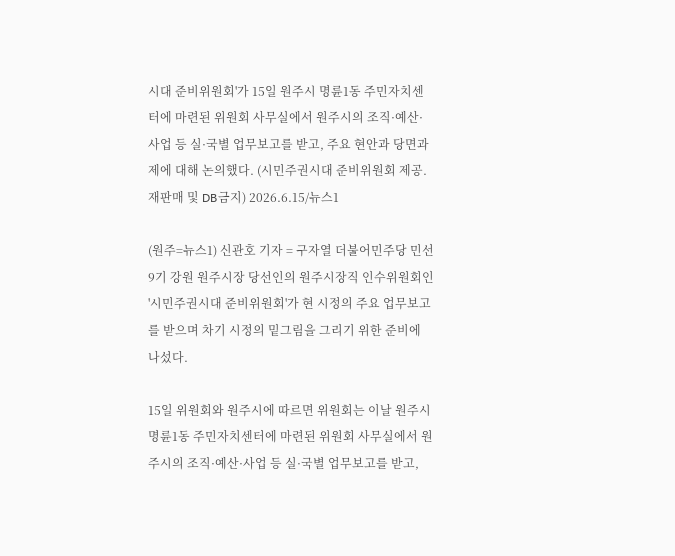시대 준비위원회'가 15일 원주시 명륜1동 주민자치센터에 마련된 위원회 사무실에서 원주시의 조직·예산·사업 등 실·국별 업무보고를 받고, 주요 현안과 당면과제에 대해 논의했다. (시민주권시대 준비위원회 제공. 재판매 및 DB금지) 2026.6.15/뉴스1

(원주=뉴스1) 신관호 기자 = 구자열 더불어민주당 민선 9기 강원 원주시장 당선인의 원주시장직 인수위원회인 '시민주권시대 준비위원회'가 현 시정의 주요 업무보고를 받으며 차기 시정의 밑그림을 그리기 위한 준비에 나섰다.

15일 위원회와 원주시에 따르면 위원회는 이날 원주시 명륜1동 주민자치센터에 마련된 위원회 사무실에서 원주시의 조직·예산·사업 등 실·국별 업무보고를 받고,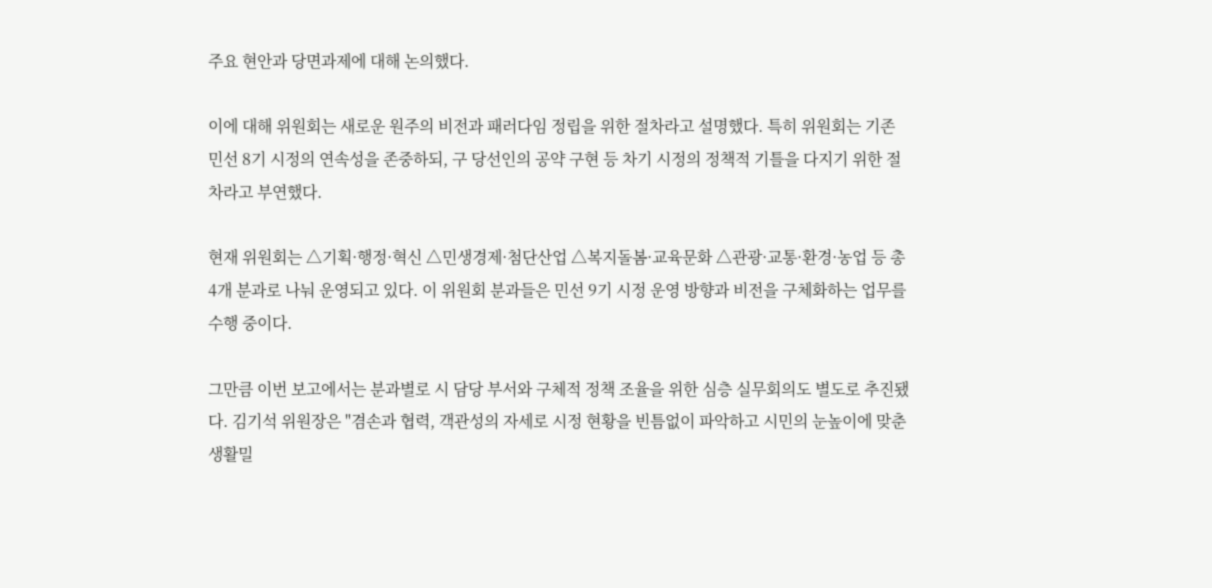주요 현안과 당면과제에 대해 논의했다.

이에 대해 위원회는 새로운 원주의 비전과 패러다임 정립을 위한 절차라고 설명했다. 특히 위원회는 기존 민선 8기 시정의 연속성을 존중하되, 구 당선인의 공약 구현 등 차기 시정의 정책적 기틀을 다지기 위한 절차라고 부연했다.

현재 위원회는 △기획·행정·혁신 △민생경제·첨단산업 △복지돌봄·교육문화 △관광·교통·환경·농업 등 총 4개 분과로 나눠 운영되고 있다. 이 위원회 분과들은 민선 9기 시정 운영 방향과 비전을 구체화하는 업무를 수행 중이다.

그만큼 이번 보고에서는 분과별로 시 담당 부서와 구체적 정책 조율을 위한 심층 실무회의도 별도로 추진됐다. 김기석 위원장은 "겸손과 협력, 객관성의 자세로 시정 현황을 빈틈없이 파악하고 시민의 눈높이에 맞춘 생활밀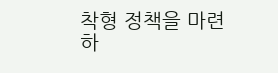착형 정책을 마련하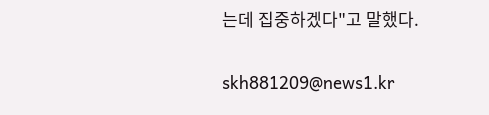는데 집중하겠다"고 말했다.

skh881209@news1.kr